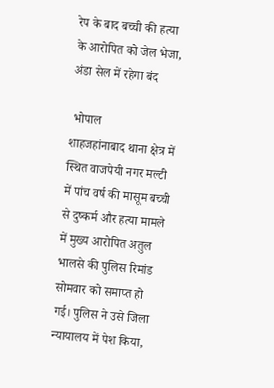रेप के बाद बच्ची की हत्या के आरोपित को जेल भेजा, अंडा सेल में रहेगा बंद

 भोपाल
शाहजहांनाबाद थाना क्षेत्र में स्थित वाजपेयी नगर मल्टी में पांच वर्ष की मासूम बच्ची से दुष्कर्म और हत्या मामले में मुख्य आरोपित अतुल भालसे की पुलिस रिमांड सोमवार को समाप्त हो गई। पुलिस ने उसे जिला न्यायालय में पेश किया,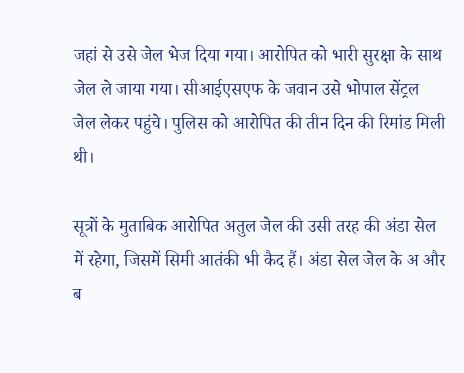जहां से उसे जेल भेज दिया गया। आरोपित को भारी सुरक्षा के साथ जेल ले जाया गया। सीआईएसएफ के जवान उसे भोपाल सेंट्रल जेल लेकर पहुंचे। पुलिस को आरोपित की तीन दिन की रिमांड मिली थी।

सूत्रों के मुताबिक आरोपित अतुल जेल की उसी तरह की अंडा सेल में रहेगा, जिसमें सिमी आतंकी भी कैद हैं। अंडा सेल जेल के अ और ब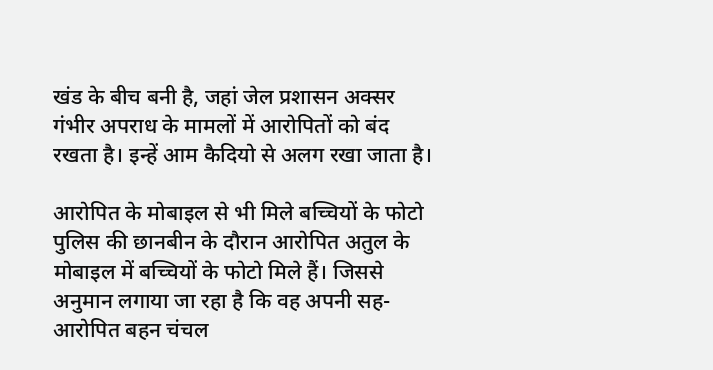खंड के बीच बनी है, जहां जेल प्रशासन अक्सर गंभीर अपराध के मामलों में आरोपितों को बंद रखता है। इन्हें आम कैदियो से अलग रखा जाता है।

आरोपित के मोबाइल से भी मिले बच्चियों के फोटो
पुलिस की छानबीन के दौरान आरोपित अतुल के मोबाइल में बच्चियों के फोटो मिले हैं। जिससे अनुमान लगाया जा रहा है कि वह अपनी सह-आरोपित बहन चंचल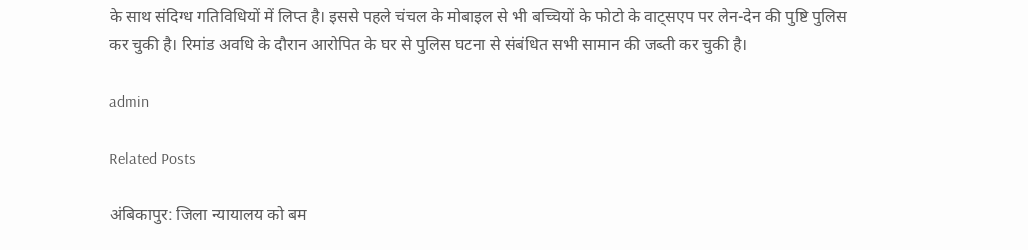के साथ संदिग्ध गतिविधियों में लिप्त है। इससे पहले चंचल के मोबाइल से भी बच्चियों के फोटो के वाट्सएप पर लेन-देन की पुष्टि पुलिस कर चुकी है। रिमांड अवधि के दौरान आरोपित के घर से पुलिस घटना से संबंधित सभी सामान की जब्ती कर चुकी है।

admin

Related Posts

अंबिकापुर: जिला न्यायालय को बम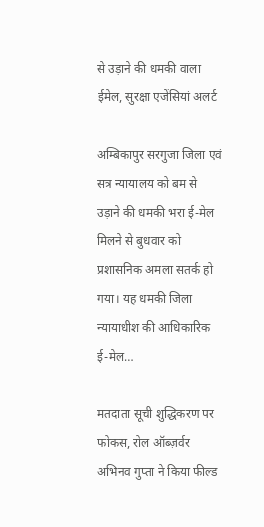से उड़ाने की धमकी वाला ईमेल, सुरक्षा एजेंसियां अलर्ट

अम्बिकापुर सरगुजा जिला एवं सत्र न्यायालय को बम से उड़ाने की धमकी भरा ई-मेल मिलने से बुधवार को प्रशासनिक अमला सतर्क हो गया। यह धमकी जिला न्यायाधीश की आधिकारिक ई-मेल…

मतदाता सूची शुद्धिकरण पर फोकस, रोल ऑब्ज़र्वर अभिनव गुप्ता ने किया फील्ड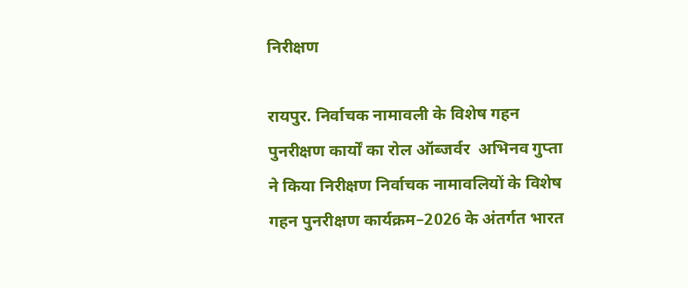निरीक्षण

रायपुर. निर्वाचक नामावली के विशेष गहन पुनरीक्षण कार्यों का रोल ऑब्जर्वर  अभिनव गुप्ता ने किया निरीक्षण निर्वाचक नामावलियों के विशेष गहन पुनरीक्षण कार्यक्रम–2026 के अंतर्गत भारत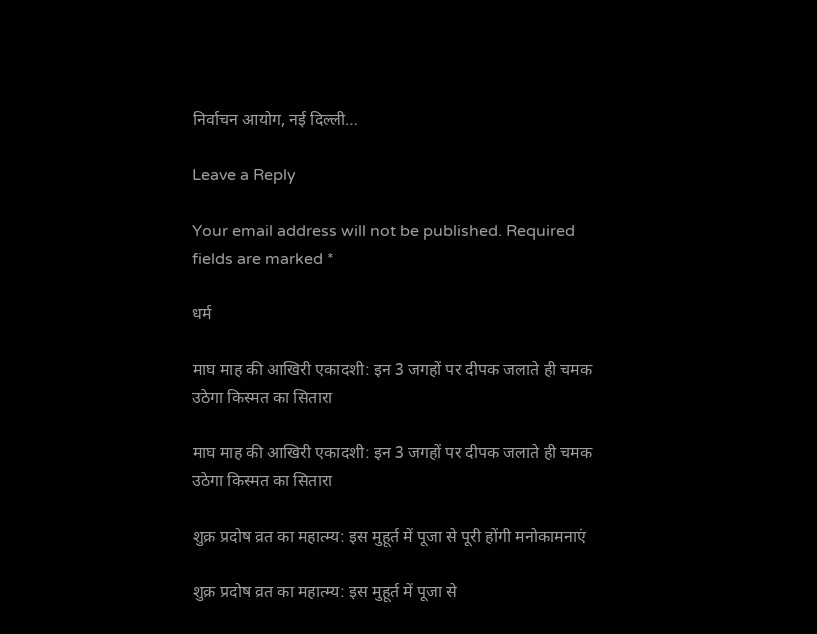निर्वाचन आयोग, नई दिल्ली…

Leave a Reply

Your email address will not be published. Required fields are marked *

धर्म

माघ माह की आखिरी एकादशी: इन 3 जगहों पर दीपक जलाते ही चमक उठेगा किस्मत का सितारा

माघ माह की आखिरी एकादशी: इन 3 जगहों पर दीपक जलाते ही चमक उठेगा किस्मत का सितारा

शुक्र प्रदोष व्रत का महात्म्य: इस मुहूर्त में पूजा से पूरी होंगी मनोकामनाएं

शुक्र प्रदोष व्रत का महात्म्य: इस मुहूर्त में पूजा से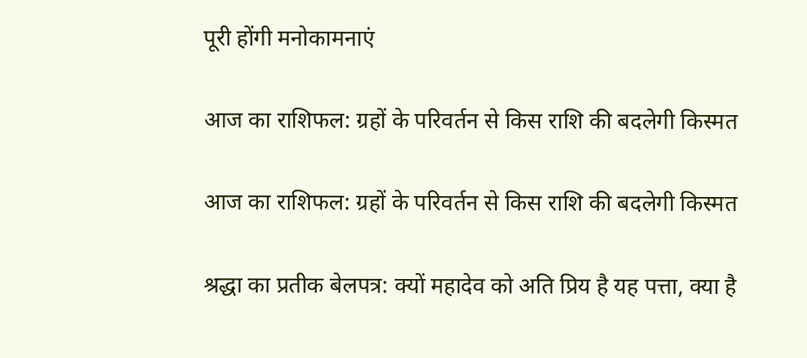पूरी होंगी मनोकामनाएं

आज का राशिफल: ग्रहों के परिवर्तन से किस राशि की बदलेगी किस्मत

आज का राशिफल: ग्रहों के परिवर्तन से किस राशि की बदलेगी किस्मत

श्रद्धा का प्रतीक बेलपत्र: क्यों महादेव को अति प्रिय है यह पत्ता, क्या है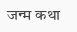जन्म कथा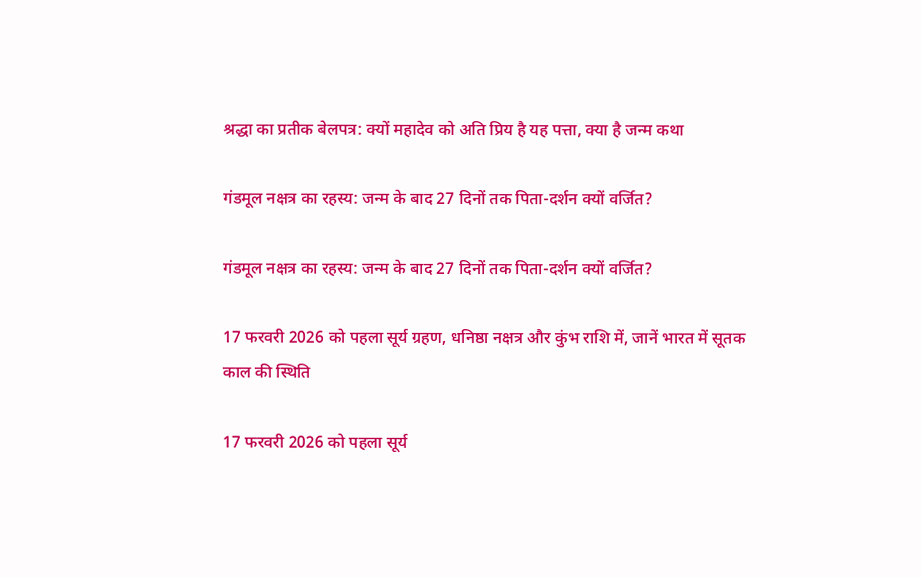श्रद्धा का प्रतीक बेलपत्र: क्यों महादेव को अति प्रिय है यह पत्ता, क्या है जन्म कथा

गंडमूल नक्षत्र का रहस्य: जन्म के बाद 27 दिनों तक पिता-दर्शन क्यों वर्जित?

गंडमूल नक्षत्र का रहस्य: जन्म के बाद 27 दिनों तक पिता-दर्शन क्यों वर्जित?

17 फरवरी 2026 को पहला सूर्य ग्रहण, धनिष्ठा नक्षत्र और कुंभ राशि में, जानें भारत में सूतक काल की स्थिति

17 फरवरी 2026 को पहला सूर्य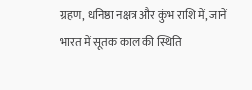ग्रहण, धनिष्ठा नक्षत्र और कुंभ राशि में, जानें भारत में सूतक काल की स्थिति